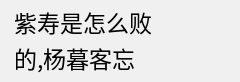紫寿是怎么败的,杨暮客忘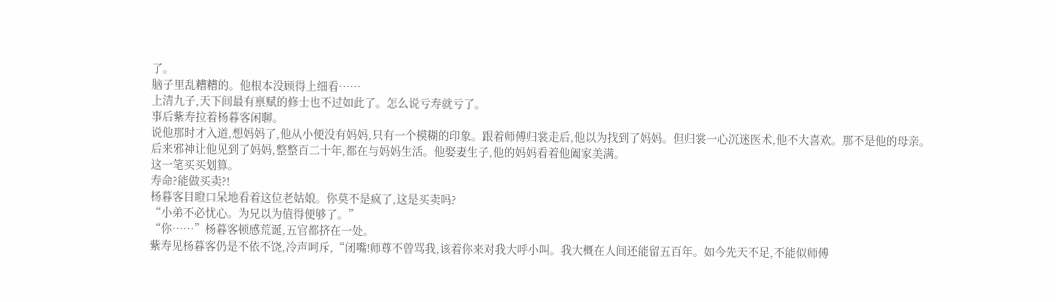了。
脑子里乱糟糟的。他根本没顾得上细看……
上清九子,天下间最有禀赋的修士也不过如此了。怎么说亏寿就亏了。
事后紫寿拉着杨暮客闲聊。
说他那时才入道,想妈妈了,他从小便没有妈妈,只有一个模糊的印象。跟着师傅归裳走后,他以为找到了妈妈。但归裳一心沉迷医术,他不大喜欢。那不是他的母亲。
后来邪神让他见到了妈妈,整整百二十年,都在与妈妈生活。他娶妻生子,他的妈妈看着他阖家美满。
这一笔买买划算。
寿命?能做买卖?!
杨暮客目瞪口呆地看着这位老姑娘。你莫不是疯了,这是买卖吗?
“小弟不必忧心。为兄以为值得便够了。”
“你……”杨暮客顿感荒诞,五官都挤在一处。
紫寿见杨暮客仍是不依不饶,冷声呵斥,“闭嘴!师尊不曾骂我,该着你来对我大呼小叫。我大概在人间还能留五百年。如今先天不足,不能似师傅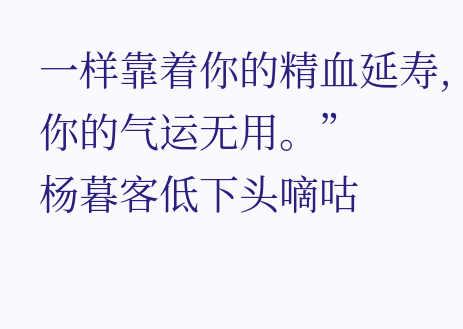一样靠着你的精血延寿,你的气运无用。”
杨暮客低下头嘀咕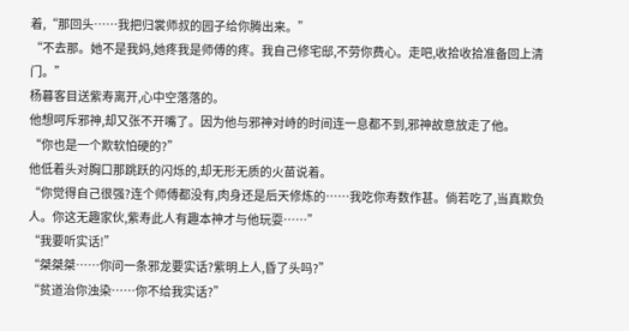着,“那回头……我把归裳师叔的园子给你腾出来。”
“不去那。她不是我妈,她疼我是师傅的疼。我自己修宅邸,不劳你费心。走吧,收拾收拾准备回上清门。”
杨暮客目送紫寿离开,心中空落落的。
他想呵斥邪神,却又张不开嘴了。因为他与邪神对峙的时间连一息都不到,邪神故意放走了他。
“你也是一个欺软怕硬的?”
他低着头对胸口那跳跃的闪烁的,却无形无质的火苗说着。
“你觉得自己很强?连个师傅都没有,肉身还是后天修炼的……我吃你寿数作甚。倘若吃了,当真欺负人。你这无趣家伙,紫寿此人有趣本神才与他玩耍……”
“我要听实话!”
“桀桀桀……你问一条邪龙要实话?紫明上人,昏了头吗?”
“贫道治你浊染……你不给我实话?”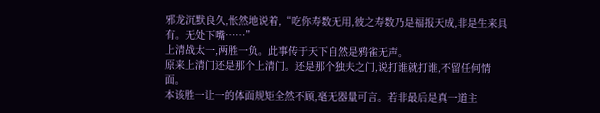邪龙沉默良久,怅然地说着,“吃你寿数无用,彼之寿数乃是福报天成,非是生来具有。无处下嘴……”
上清战太一,两胜一负。此事传于天下自然是鸦雀无声。
原来上清门还是那个上清门。还是那个独夫之门,说打谁就打谁,不留任何情面。
本该胜一让一的体面规矩全然不顾,毫无器量可言。若非最后是真一道主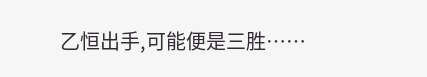乙恒出手,可能便是三胜……